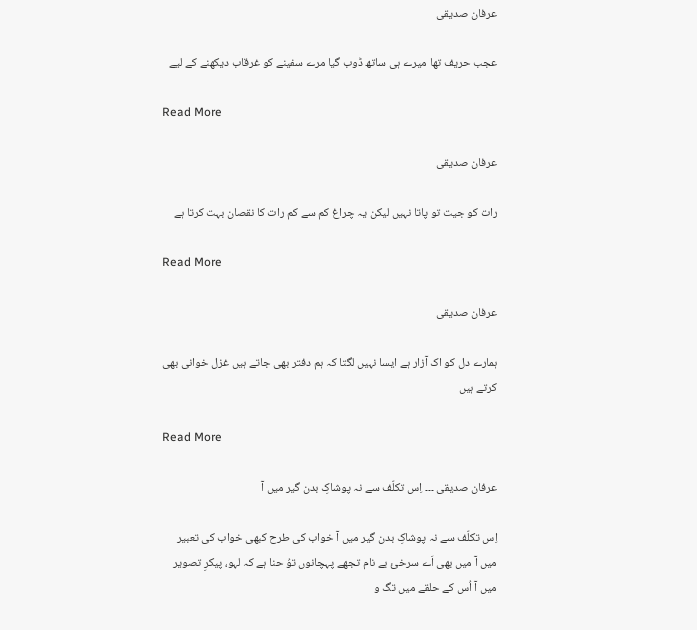عرفان صدیقی

عجب حریف تھا میرے ہی ساتھ ڈوب گیا مرے سفینے کو غرقاب دیکھنے کے لیے

Read More

عرفان صدیقی

رات کو جیت تو پاتا نہیں لیکن یہ چراغ کم سے کم رات کا نقصان بہت کرتا ہے

Read More

عرفان صدیقی

ہمارے دل کو اک آزار ہے ایسا نہیں لگتا کہ ہم دفتر بھی جاتے ہیں غزل خوانی بھی کرتے ہیں

Read More

عرفان صدیقی ۔۔۔ اِس تکلّف سے نہ پوشاکِ بدن گیر میں آ

اِس تکلّف سے نہ پوشاکِ بدن گیر میں آ خواب کی طرح کبھی خواب کی تعبیر میں آ میں بھی اَے سرخئ بے نام تجھے پہچانوں توُ حنا ہے کہ لہو، پیکرِ تصویر میں آ اُس کے حلقے میں تگ و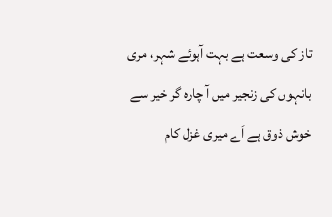تاز کی وسعت ہے بہت آہوئے شہر، مری بانہوں کی زنجیر میں آ چارہ گر خیر سے خوش ذوق ہے اَے میری غزل کام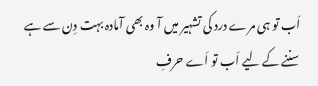اَب تو ہی مرے درد کی تشہیر میں آ وہ بھی آمادہ بہت دِن سے ہے سننے کے لیے اَب تو اَے حرفِ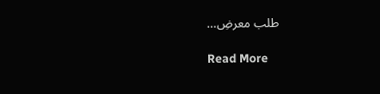طلب معرضِ…

Read More